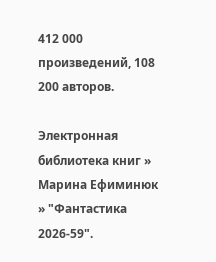412 000 произведений, 108 200 авторов.

Электронная библиотека книг » Марина Ефиминюк » "Фантастика 2026-59".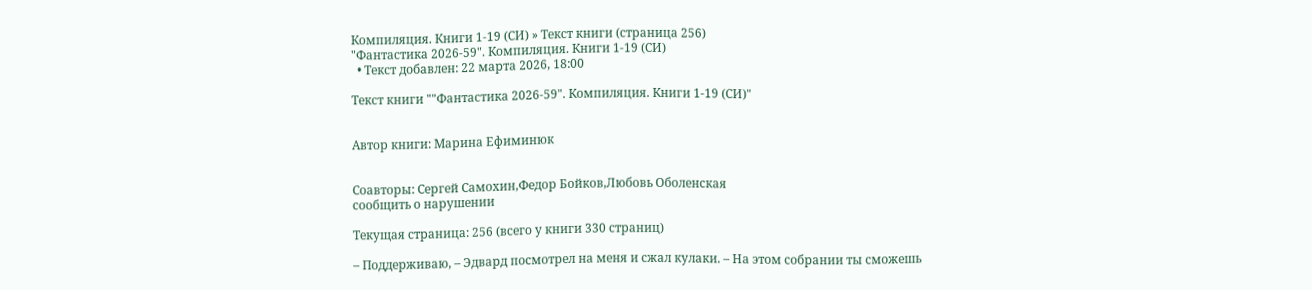Компиляция. Книги 1-19 (СИ) » Текст книги (страница 256)
"Фантастика 2026-59". Компиляция. Книги 1-19 (СИ)
  • Текст добавлен: 22 марта 2026, 18:00

Текст книги ""Фантастика 2026-59". Компиляция. Книги 1-19 (СИ)"


Автор книги: Марина Ефиминюк


Соавторы: Сергей Самохин,Федор Бойков,Любовь Оболенская
сообщить о нарушении

Текущая страница: 256 (всего у книги 330 страниц)

– Поддерживаю, – Эдвард посмотрел на меня и сжал кулаки. – На этом собрании ты сможешь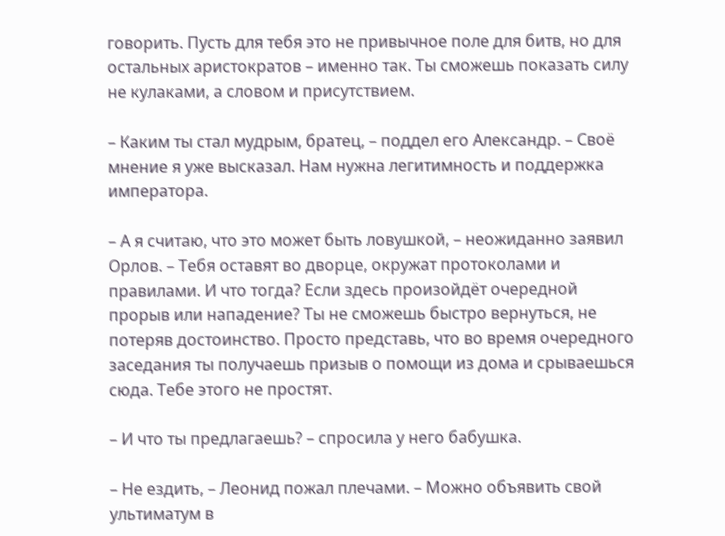говорить. Пусть для тебя это не привычное поле для битв, но для остальных аристократов – именно так. Ты сможешь показать силу не кулаками, а словом и присутствием.

– Каким ты стал мудрым, братец, – поддел его Александр. – Своё мнение я уже высказал. Нам нужна легитимность и поддержка императора.

– А я считаю, что это может быть ловушкой, – неожиданно заявил Орлов. – Тебя оставят во дворце, окружат протоколами и правилами. И что тогда? Если здесь произойдёт очередной прорыв или нападение? Ты не сможешь быстро вернуться, не потеряв достоинство. Просто представь, что во время очередного заседания ты получаешь призыв о помощи из дома и срываешься сюда. Тебе этого не простят.

– И что ты предлагаешь? – спросила у него бабушка.

– Не ездить, – Леонид пожал плечами. – Можно объявить свой ультиматум в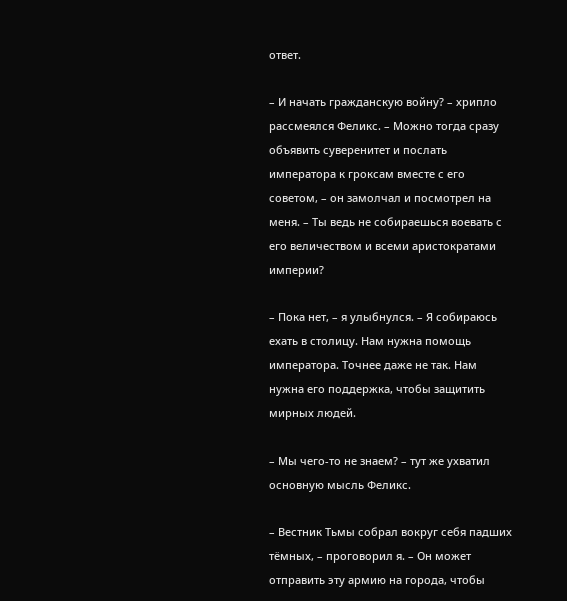ответ.

– И начать гражданскую войну? – хрипло рассмеялся Феликс. – Можно тогда сразу объявить суверенитет и послать императора к гроксам вместе с его советом, – он замолчал и посмотрел на меня. – Ты ведь не собираешься воевать с его величеством и всеми аристократами империи?

– Пока нет, – я улыбнулся. – Я собираюсь ехать в столицу. Нам нужна помощь императора. Точнее даже не так. Нам нужна его поддержка, чтобы защитить мирных людей.

– Мы чего-то не знаем? – тут же ухватил основную мысль Феликс.

– Вестник Тьмы собрал вокруг себя падших тёмных, – проговорил я. – Он может отправить эту армию на города, чтобы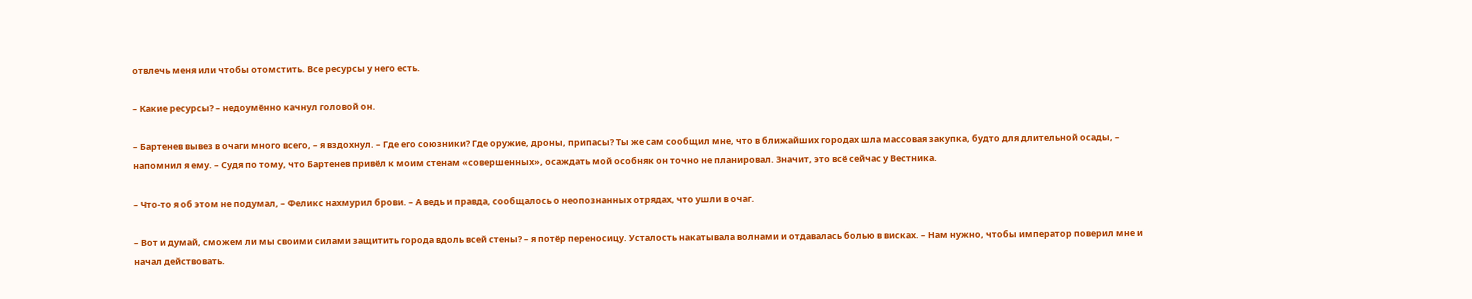отвлечь меня или чтобы отомстить. Все ресурсы у него есть.

– Какие ресурсы? – недоумённо качнул головой он.

– Бартенев вывез в очаги много всего, – я вздохнул. – Где его союзники? Где оружие, дроны, припасы? Ты же сам сообщил мне, что в ближайших городах шла массовая закупка, будто для длительной осады, – напомнил я ему. – Судя по тому, что Бартенев привёл к моим стенам «совершенных», осаждать мой особняк он точно не планировал. Значит, это всё сейчас у Вестника.

– Что-то я об этом не подумал, – Феликс нахмурил брови. – А ведь и правда, сообщалось о неопознанных отрядах, что ушли в очаг.

– Вот и думай, сможем ли мы своими силами защитить города вдоль всей стены? – я потёр переносицу. Усталость накатывала волнами и отдавалась болью в висках. – Нам нужно, чтобы император поверил мне и начал действовать.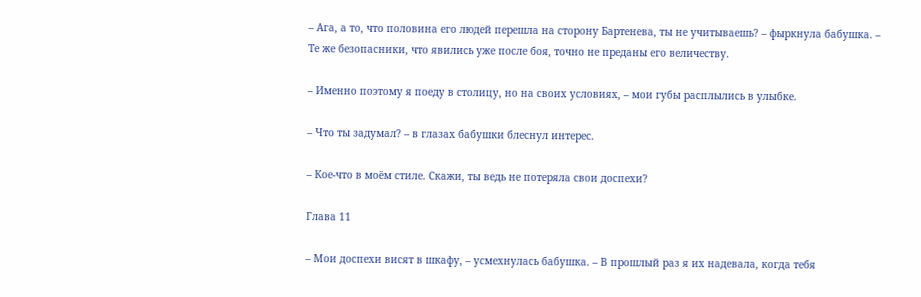– Ага, а то, что половина его людей перешла на сторону Бартенева, ты не учитываешь? – фыркнула бабушка. – Те же безопасники, что явились уже после боя, точно не преданы его величеству.

– Именно поэтому я поеду в столицу, но на своих условиях, – мои губы расплылись в улыбке.

– Что ты задумал? – в глазах бабушки блеснул интерес.

– Кое-что в моём стиле. Скажи, ты ведь не потеряла свои доспехи?

Глава 11

– Мои доспехи висят в шкафу, – усмехнулась бабушка. – В прошлый раз я их надевала, когда тебя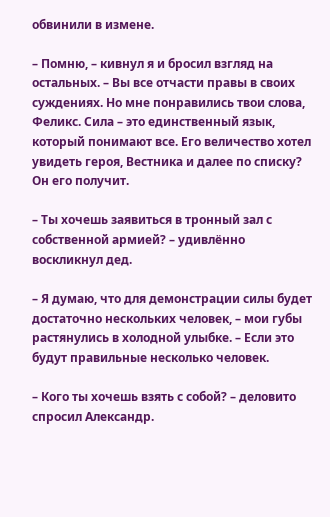обвинили в измене.

– Помню, – кивнул я и бросил взгляд на остальных. – Вы все отчасти правы в своих суждениях. Но мне понравились твои слова, Феликс. Сила – это единственный язык, который понимают все. Его величество хотел увидеть героя, Вестника и далее по списку? Он его получит.

– Ты хочешь заявиться в тронный зал с собственной армией? – удивлённо воскликнул дед.

– Я думаю, что для демонстрации силы будет достаточно нескольких человек, – мои губы растянулись в холодной улыбке. – Если это будут правильные несколько человек.

– Кого ты хочешь взять с собой? – деловито спросил Александр.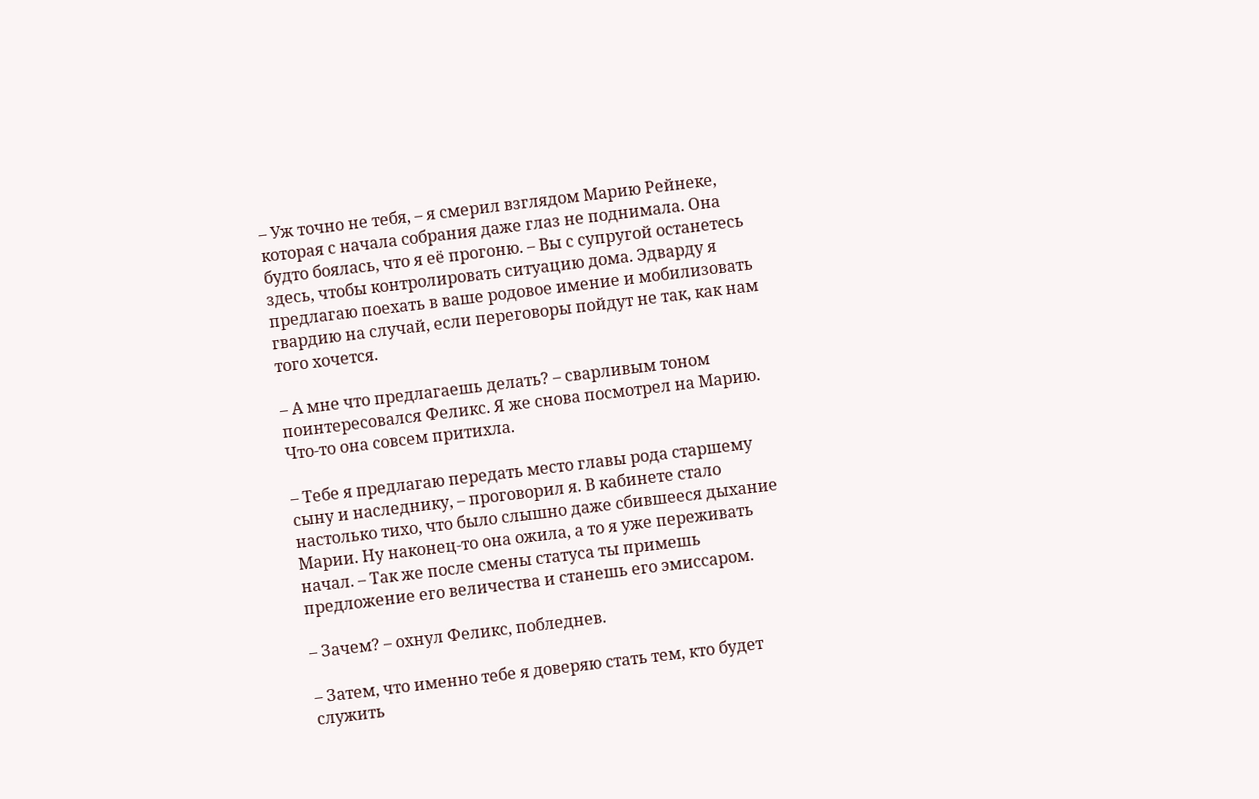– Уж точно не тебя, – я смерил взглядом Марию Рейнеке, которая с начала собрания даже глаз не поднимала. Она будто боялась, что я её прогоню. – Вы с супругой останетесь здесь, чтобы контролировать ситуацию дома. Эдварду я предлагаю поехать в ваше родовое имение и мобилизовать гвардию на случай, если переговоры пойдут не так, как нам того хочется.

– А мне что предлагаешь делать? – сварливым тоном поинтересовался Феликс. Я же снова посмотрел на Марию. Что-то она совсем притихла.

– Тебе я предлагаю передать место главы рода старшему сыну и наследнику, – проговорил я. В кабинете стало настолько тихо, что было слышно даже сбившееся дыхание Марии. Ну наконец-то она ожила, а то я уже переживать начал. – Так же после смены статуса ты примешь предложение его величества и станешь его эмиссаром.

– Зачем? – охнул Феликс, побледнев.

– Затем, что именно тебе я доверяю стать тем, кто будет служить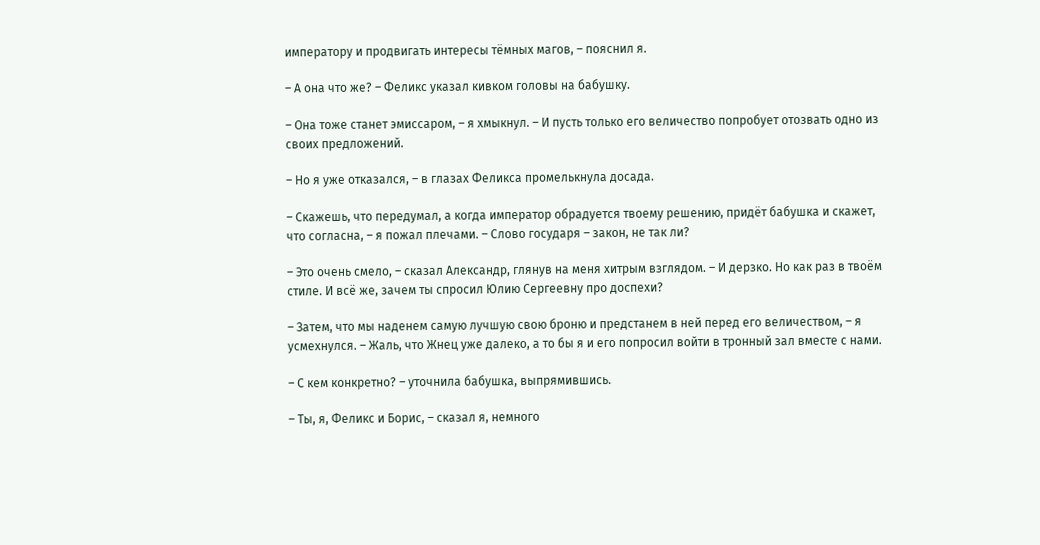императору и продвигать интересы тёмных магов, – пояснил я.

– А она что же? – Феликс указал кивком головы на бабушку.

– Она тоже станет эмиссаром, – я хмыкнул. – И пусть только его величество попробует отозвать одно из своих предложений.

– Но я уже отказался, – в глазах Феликса промелькнула досада.

– Скажешь, что передумал, а когда император обрадуется твоему решению, придёт бабушка и скажет, что согласна, – я пожал плечами. – Слово государя – закон, не так ли?

– Это очень смело, – сказал Александр, глянув на меня хитрым взглядом. – И дерзко. Но как раз в твоём стиле. И всё же, зачем ты спросил Юлию Сергеевну про доспехи?

– Затем, что мы наденем самую лучшую свою броню и предстанем в ней перед его величеством, – я усмехнулся. – Жаль, что Жнец уже далеко, а то бы я и его попросил войти в тронный зал вместе с нами.

– С кем конкретно? – уточнила бабушка, выпрямившись.

– Ты, я, Феликс и Борис, – сказал я, немного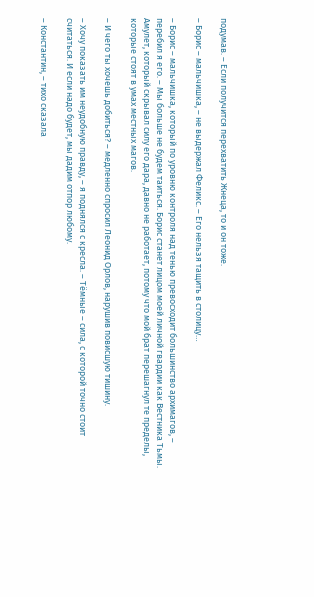подумав. – Если получится перехватить Жнеца, то и он тоже.

– Борис – мальчишка, – не выдержал Феликс. – Его нельзя тащить в столицу…

– Борис – мальчишка, который по уровню контроля над тенью превосходит большинство архимагов, – перебил я его. – Мы больше не будем таиться. Борис станет лицом моей личной гвардии как Вестника Тьмы. Амулет, который скрывал силу его дара, давно не работает, потому что мой брат перешагнул те пределы, которые стоят в умах местных магов.

– И чего ты хочешь добиться? – медленно спросил Леонид Орлов, нарушив повисшую тишину.

– Хочу показать им неудобную правду, – я поднялся с кресла. – Тёмные – сила, с которой точно стоит считаться. И если надо будет, мы дадим отпор любому.

– Константин, – тихо сказала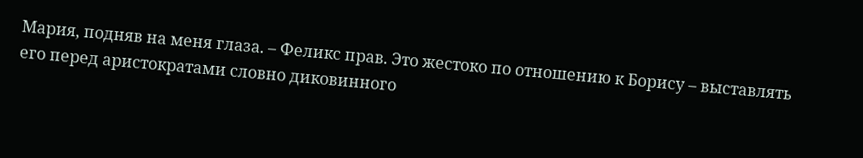Мария, подняв на меня глаза. – Феликс прав. Это жестоко по отношению к Борису – выставлять его перед аристократами словно диковинного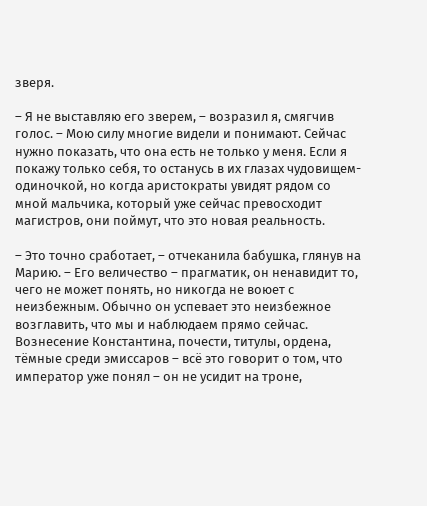зверя.

– Я не выставляю его зверем, – возразил я, смягчив голос. – Мою силу многие видели и понимают. Сейчас нужно показать, что она есть не только у меня. Если я покажу только себя, то останусь в их глазах чудовищем-одиночкой, но когда аристократы увидят рядом со мной мальчика, который уже сейчас превосходит магистров, они поймут, что это новая реальность.

– Это точно сработает, – отчеканила бабушка, глянув на Марию. – Его величество – прагматик, он ненавидит то, чего не может понять, но никогда не воюет с неизбежным. Обычно он успевает это неизбежное возглавить, что мы и наблюдаем прямо сейчас. Вознесение Константина, почести, титулы, ордена, тёмные среди эмиссаров – всё это говорит о том, что император уже понял – он не усидит на троне,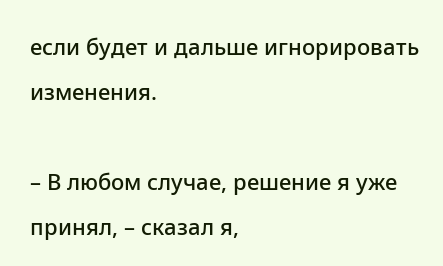если будет и дальше игнорировать изменения.

– В любом случае, решение я уже принял, – сказал я,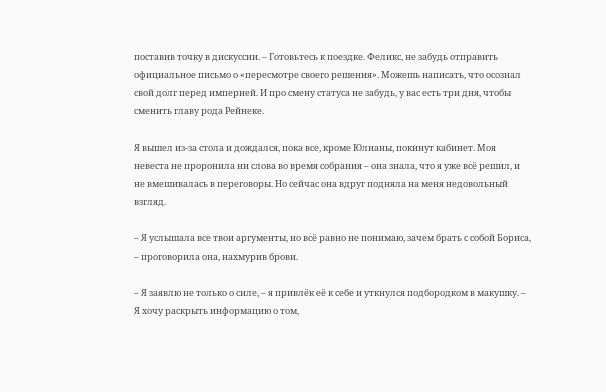поставив точку в дискуссии. – Готовьтесь к поездке. Феликс, не забудь отправить официальное письмо о «пересмотре своего решения». Можешь написать, что осознал свой долг перед империей. И про смену статуса не забудь, у вас есть три дня, чтобы сменить главу рода Рейнеке.

Я вышел из-за стола и дождался, пока все, кроме Юлианы, покинут кабинет. Моя невеста не проронила ни слова во время собрания – она знала, что я уже всё решил, и не вмешивалась в переговоры. Но сейчас она вдруг подняла на меня недовольный взгляд.

– Я услышала все твои аргументы, но всё равно не понимаю, зачем брать с собой Бориса, – проговорила она, нахмурив брови.

– Я заявлю не только о силе, – я привлёк её к себе и уткнулся подбородком в макушку. – Я хочу раскрыть информацию о том,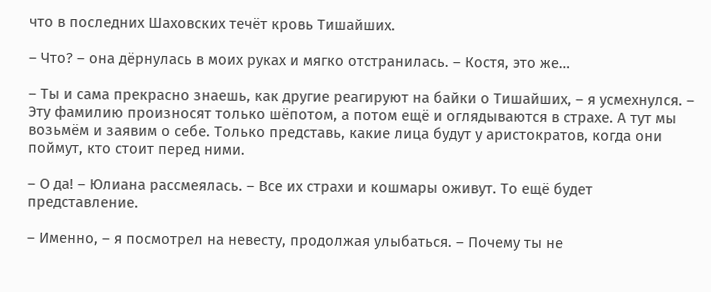что в последних Шаховских течёт кровь Тишайших.

– Что? – она дёрнулась в моих руках и мягко отстранилась. – Костя, это же…

– Ты и сама прекрасно знаешь, как другие реагируют на байки о Тишайших, – я усмехнулся. – Эту фамилию произносят только шёпотом, а потом ещё и оглядываются в страхе. А тут мы возьмём и заявим о себе. Только представь, какие лица будут у аристократов, когда они поймут, кто стоит перед ними.

– О да! – Юлиана рассмеялась. – Все их страхи и кошмары оживут. То ещё будет представление.

– Именно, – я посмотрел на невесту, продолжая улыбаться. – Почему ты не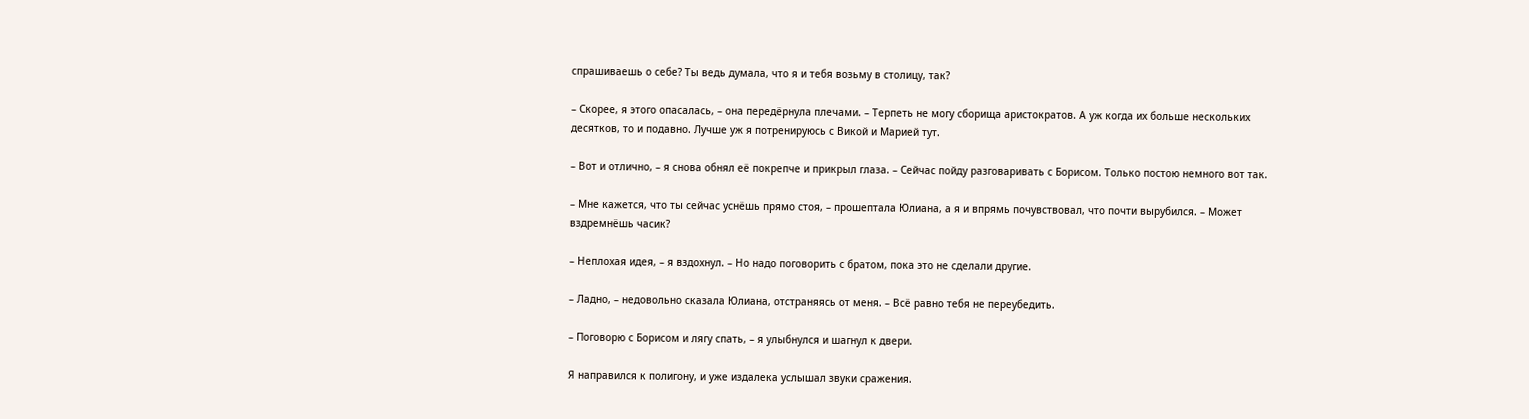спрашиваешь о себе? Ты ведь думала, что я и тебя возьму в столицу, так?

– Скорее, я этого опасалась, – она передёрнула плечами. – Терпеть не могу сборища аристократов. А уж когда их больше нескольких десятков, то и подавно. Лучше уж я потренируюсь с Викой и Марией тут.

– Вот и отлично, – я снова обнял её покрепче и прикрыл глаза. – Сейчас пойду разговаривать с Борисом. Только постою немного вот так.

– Мне кажется, что ты сейчас уснёшь прямо стоя, – прошептала Юлиана, а я и впрямь почувствовал, что почти вырубился. – Может вздремнёшь часик?

– Неплохая идея, – я вздохнул. – Но надо поговорить с братом, пока это не сделали другие.

– Ладно, – недовольно сказала Юлиана, отстраняясь от меня. – Всё равно тебя не переубедить.

– Поговорю с Борисом и лягу спать, – я улыбнулся и шагнул к двери.

Я направился к полигону, и уже издалека услышал звуки сражения.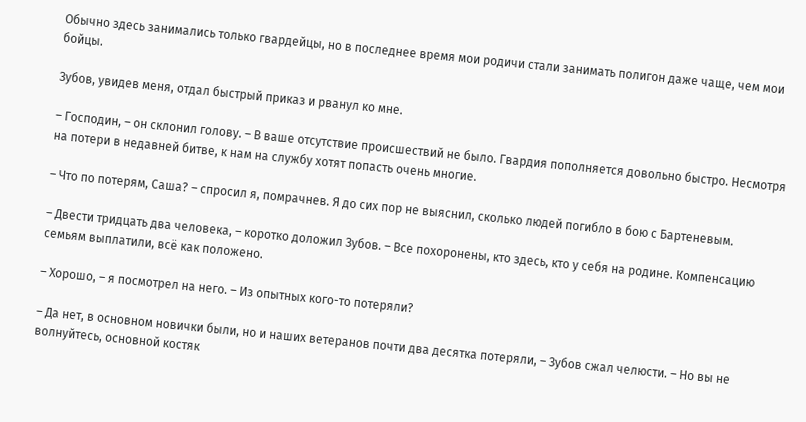Обычно здесь занимались только гвардейцы, но в последнее время мои родичи стали занимать полигон даже чаще, чем мои бойцы.

Зубов, увидев меня, отдал быстрый приказ и рванул ко мне.

– Господин, – он склонил голову. – В ваше отсутствие происшествий не было. Гвардия пополняется довольно быстро. Несмотря на потери в недавней битве, к нам на службу хотят попасть очень многие.

– Что по потерям, Саша? – спросил я, помрачнев. Я до сих пор не выяснил, сколько людей погибло в бою с Бартеневым.

– Двести тридцать два человека, – коротко доложил Зубов. – Все похоронены, кто здесь, кто у себя на родине. Компенсацию семьям выплатили, всё как положено.

– Хорошо, – я посмотрел на него. – Из опытных кого-то потеряли?

– Да нет, в основном новички были, но и наших ветеранов почти два десятка потеряли, – Зубов сжал челюсти. – Но вы не волнуйтесь, основной костяк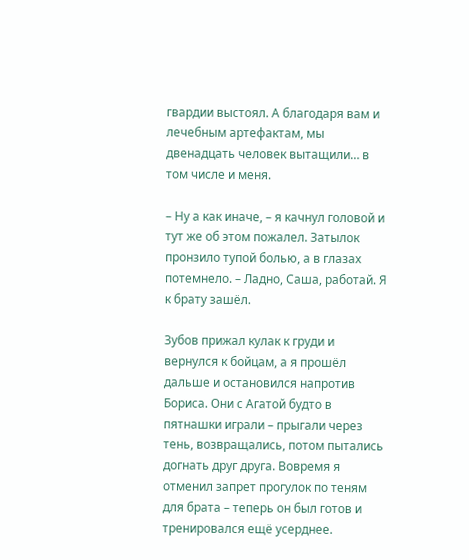гвардии выстоял. А благодаря вам и лечебным артефактам, мы двенадцать человек вытащили… в том числе и меня.

– Ну а как иначе, – я качнул головой и тут же об этом пожалел. Затылок пронзило тупой болью, а в глазах потемнело. – Ладно, Саша, работай. Я к брату зашёл.

Зубов прижал кулак к груди и вернулся к бойцам, а я прошёл дальше и остановился напротив Бориса. Они с Агатой будто в пятнашки играли – прыгали через тень, возвращались, потом пытались догнать друг друга. Вовремя я отменил запрет прогулок по теням для брата – теперь он был готов и тренировался ещё усерднее.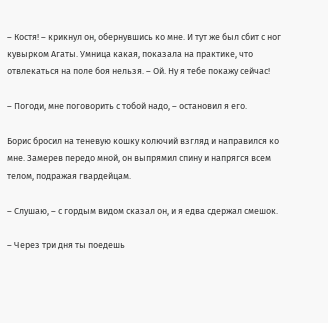– Костя! – крикнул он, обернувшись ко мне. И тут же был сбит с ног кувырком Агаты. Умница какая, показала на практике, что отвлекаться на поле боя нельзя. – Ой. Ну я тебе покажу сейчас!

– Погоди, мне поговорить с тобой надо, – остановил я его.

Борис бросил на теневую кошку колючий взгляд и направился ко мне. Замерев передо мной, он выпрямил спину и напрягся всем телом, подражая гвардейцам.

– Слушаю, – с гордым видом сказал он, и я едва сдержал смешок.

– Через три дня ты поедешь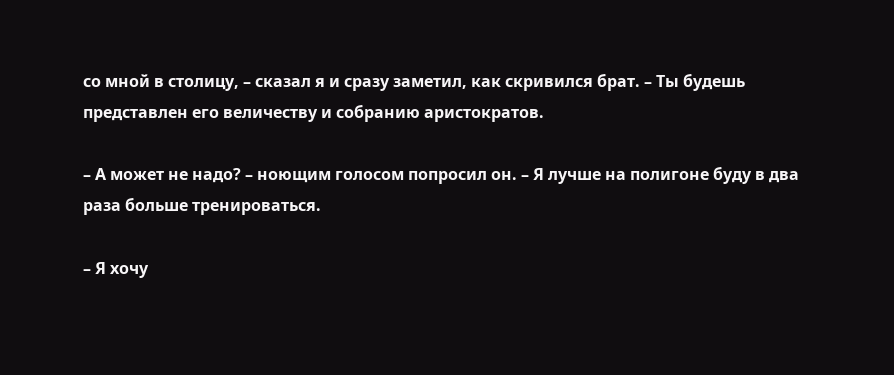со мной в столицу, – сказал я и сразу заметил, как скривился брат. – Ты будешь представлен его величеству и собранию аристократов.

– А может не надо? – ноющим голосом попросил он. – Я лучше на полигоне буду в два раза больше тренироваться.

– Я хочу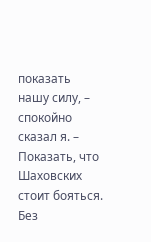показать нашу силу, – спокойно сказал я. – Показать, что Шаховских стоит бояться. Без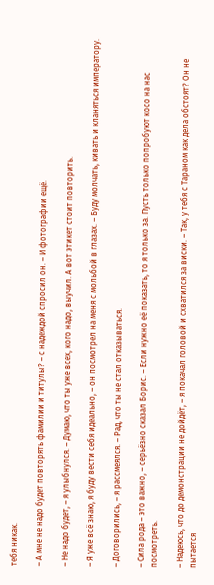тебя никак.

– А мне не надо будет повторять фамилии и титулы? – с надеждой спросил он. – И фотографии ещё.

– Не надо будет, – я улыбнулся. – Думаю, что ты уже всех, кого надо, выучил. А вот этикет стоит повторить.

– Я уже всё знаю, я буду вести себя идеально, – он посмотрел на меня с мольбой в глазах. – Буду молчать, кивать и кланяться императору.

– Договорились, – я рассмеялся. – Рад, что ты не стал отказываться.

– Сила рода – это важно, – серьёзно сказал Борис. – Если нужно её показать, то я только за. Пусть только попробуют косо на нас посмотреть.

– Надеюсь, что до демонстрации не дойдёт, – я покачал головой и схватился за виски. – Так, у тебя с Тараном как дела обстоят? Он не пытается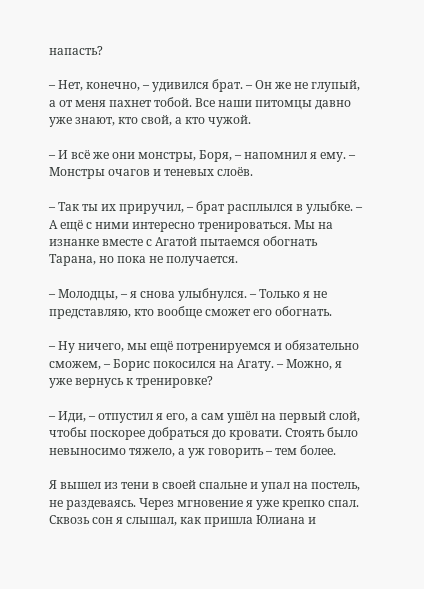напасть?

– Нет, конечно, – удивился брат. – Он же не глупый, а от меня пахнет тобой. Все наши питомцы давно уже знают, кто свой, а кто чужой.

– И всё же они монстры, Боря, – напомнил я ему. – Монстры очагов и теневых слоёв.

– Так ты их приручил, – брат расплылся в улыбке. – А ещё с ними интересно тренироваться. Мы на изнанке вместе с Агатой пытаемся обогнать Тарана, но пока не получается.

– Молодцы, – я снова улыбнулся. – Только я не представляю, кто вообще сможет его обогнать.

– Ну ничего, мы ещё потренируемся и обязательно сможем, – Борис покосился на Агату. – Можно, я уже вернусь к тренировке?

– Иди, – отпустил я его, а сам ушёл на первый слой, чтобы поскорее добраться до кровати. Стоять было невыносимо тяжело, а уж говорить – тем более.

Я вышел из тени в своей спальне и упал на постель, не раздеваясь. Через мгновение я уже крепко спал. Сквозь сон я слышал, как пришла Юлиана и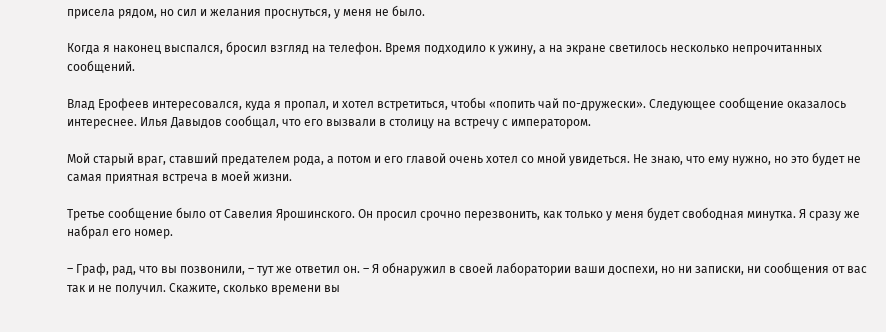присела рядом, но сил и желания проснуться, у меня не было.

Когда я наконец выспался, бросил взгляд на телефон. Время подходило к ужину, а на экране светилось несколько непрочитанных сообщений.

Влад Ерофеев интересовался, куда я пропал, и хотел встретиться, чтобы «попить чай по-дружески». Следующее сообщение оказалось интереснее. Илья Давыдов сообщал, что его вызвали в столицу на встречу с императором.

Мой старый враг, ставший предателем рода, а потом и его главой очень хотел со мной увидеться. Не знаю, что ему нужно, но это будет не самая приятная встреча в моей жизни.

Третье сообщение было от Савелия Ярошинского. Он просил срочно перезвонить, как только у меня будет свободная минутка. Я сразу же набрал его номер.

– Граф, рад, что вы позвонили, – тут же ответил он. – Я обнаружил в своей лаборатории ваши доспехи, но ни записки, ни сообщения от вас так и не получил. Скажите, сколько времени вы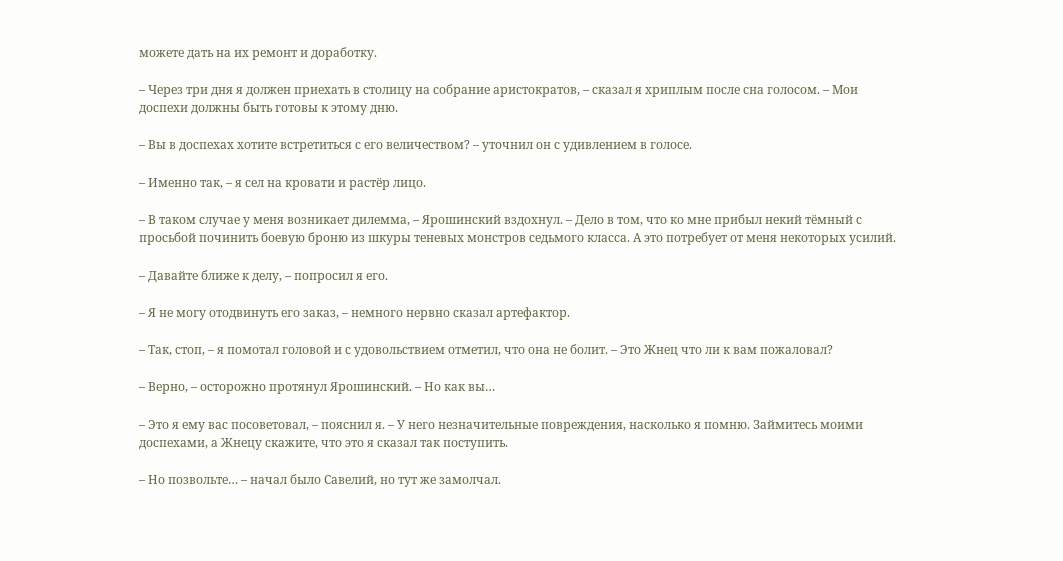можете дать на их ремонт и доработку.

– Через три дня я должен приехать в столицу на собрание аристократов, – сказал я хриплым после сна голосом. – Мои доспехи должны быть готовы к этому дню.

– Вы в доспехах хотите встретиться с его величеством? – уточнил он с удивлением в голосе.

– Именно так, – я сел на кровати и растёр лицо.

– В таком случае у меня возникает дилемма, – Ярошинский вздохнул. – Дело в том, что ко мне прибыл некий тёмный с просьбой починить боевую броню из шкуры теневых монстров седьмого класса. А это потребует от меня некоторых усилий.

– Давайте ближе к делу, – попросил я его.

– Я не могу отодвинуть его заказ, – немного нервно сказал артефактор.

– Так, стоп, – я помотал головой и с удовольствием отметил, что она не болит. – Это Жнец что ли к вам пожаловал?

– Верно, – осторожно протянул Ярошинский. – Но как вы…

– Это я ему вас посоветовал, – пояснил я. – У него незначительные повреждения, насколько я помню. Займитесь моими доспехами, а Жнецу скажите, что это я сказал так поступить.

– Но позвольте… – начал было Савелий, но тут же замолчал.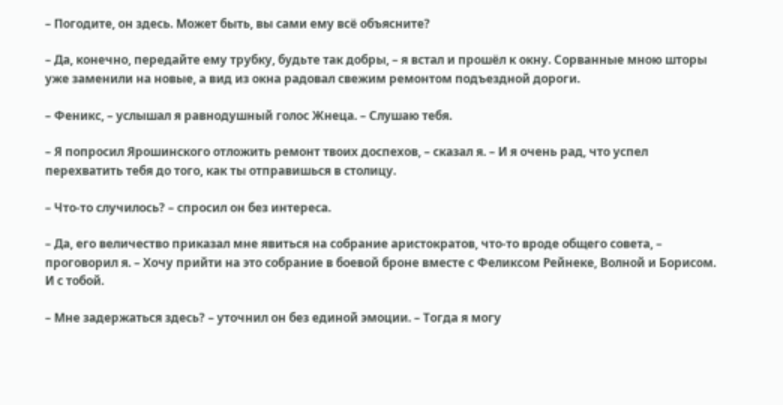– Погодите, он здесь. Может быть, вы сами ему всё объясните?

– Да, конечно, передайте ему трубку, будьте так добры, – я встал и прошёл к окну. Сорванные мною шторы уже заменили на новые, а вид из окна радовал свежим ремонтом подъездной дороги.

– Феникс, – услышал я равнодушный голос Жнеца. – Слушаю тебя.

– Я попросил Ярошинского отложить ремонт твоих доспехов, – сказал я. – И я очень рад, что успел перехватить тебя до того, как ты отправишься в столицу.

– Что-то случилось? – спросил он без интереса.

– Да, его величество приказал мне явиться на собрание аристократов, что-то вроде общего совета, – проговорил я. – Хочу прийти на это собрание в боевой броне вместе с Феликсом Рейнеке, Волной и Борисом. И с тобой.

– Мне задержаться здесь? – уточнил он без единой эмоции. – Тогда я могу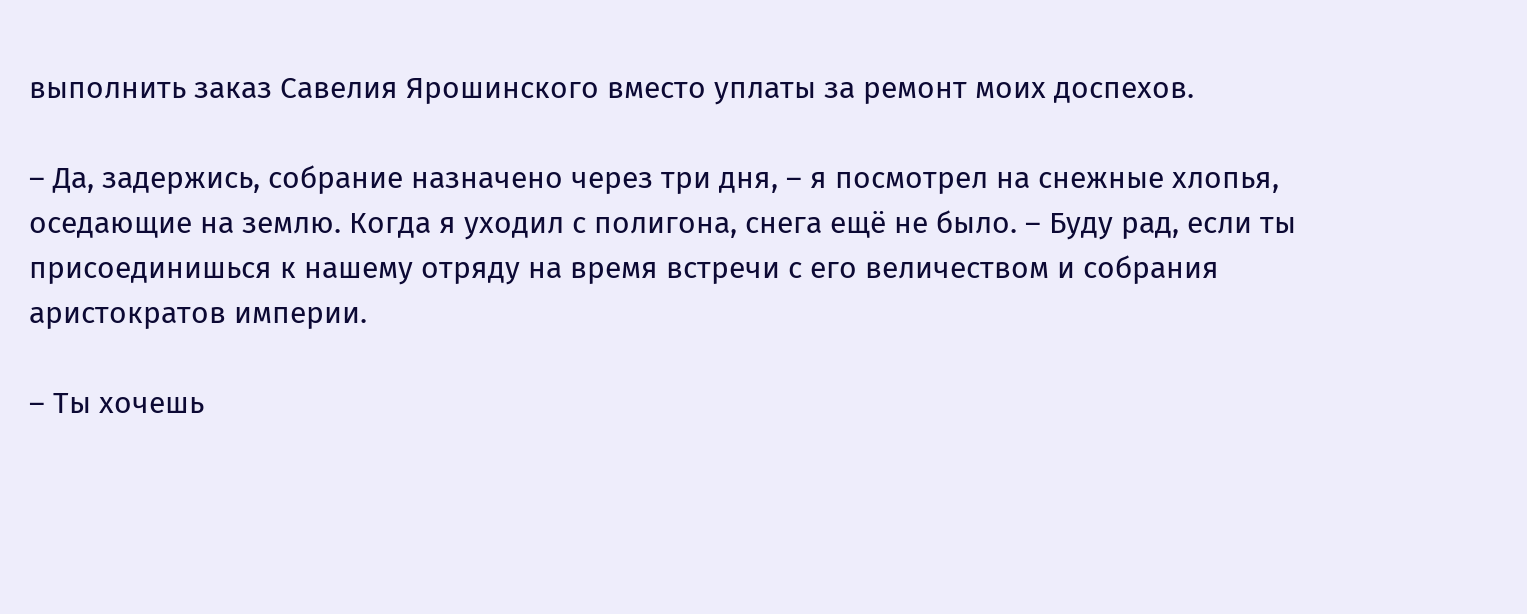выполнить заказ Савелия Ярошинского вместо уплаты за ремонт моих доспехов.

– Да, задержись, собрание назначено через три дня, – я посмотрел на снежные хлопья, оседающие на землю. Когда я уходил с полигона, снега ещё не было. – Буду рад, если ты присоединишься к нашему отряду на время встречи с его величеством и собрания аристократов империи.

– Ты хочешь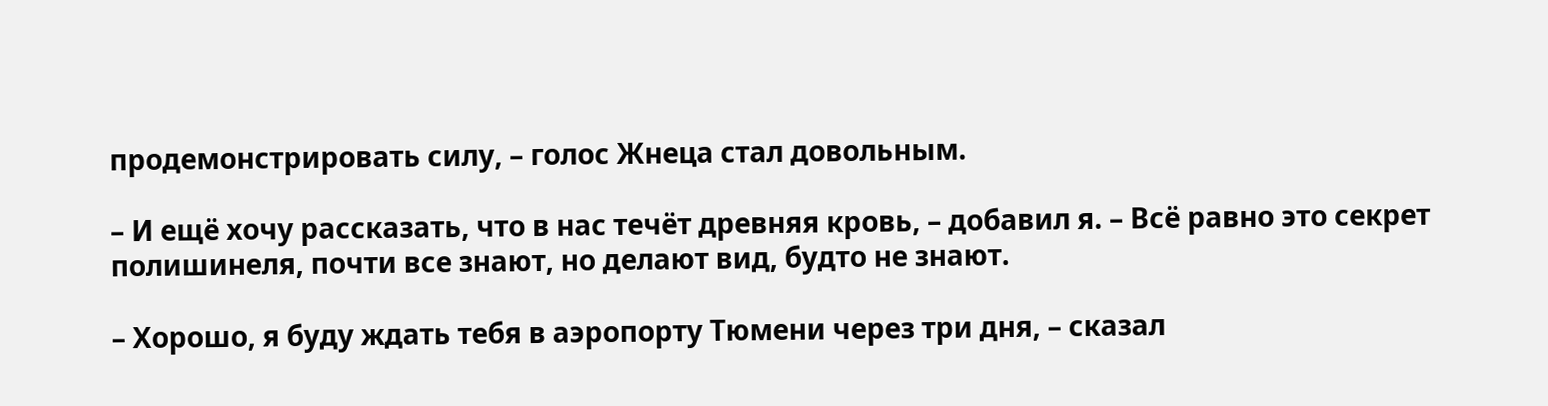продемонстрировать силу, – голос Жнеца стал довольным.

– И ещё хочу рассказать, что в нас течёт древняя кровь, – добавил я. – Всё равно это секрет полишинеля, почти все знают, но делают вид, будто не знают.

– Хорошо, я буду ждать тебя в аэропорту Тюмени через три дня, – сказал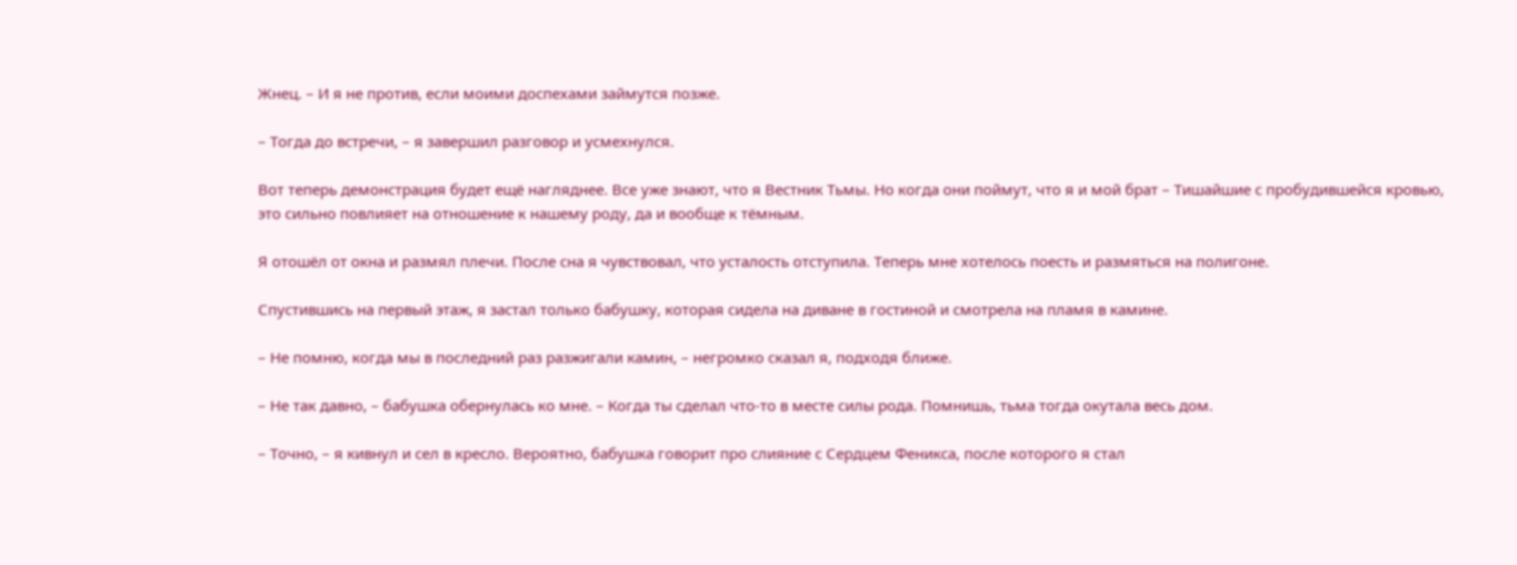Жнец. – И я не против, если моими доспехами займутся позже.

– Тогда до встречи, – я завершил разговор и усмехнулся.

Вот теперь демонстрация будет ещё нагляднее. Все уже знают, что я Вестник Тьмы. Но когда они поймут, что я и мой брат – Тишайшие с пробудившейся кровью, это сильно повлияет на отношение к нашему роду, да и вообще к тёмным.

Я отошёл от окна и размял плечи. После сна я чувствовал, что усталость отступила. Теперь мне хотелось поесть и размяться на полигоне.

Спустившись на первый этаж, я застал только бабушку, которая сидела на диване в гостиной и смотрела на пламя в камине.

– Не помню, когда мы в последний раз разжигали камин, – негромко сказал я, подходя ближе.

– Не так давно, – бабушка обернулась ко мне. – Когда ты сделал что-то в месте силы рода. Помнишь, тьма тогда окутала весь дом.

– Точно, – я кивнул и сел в кресло. Вероятно, бабушка говорит про слияние с Сердцем Феникса, после которого я стал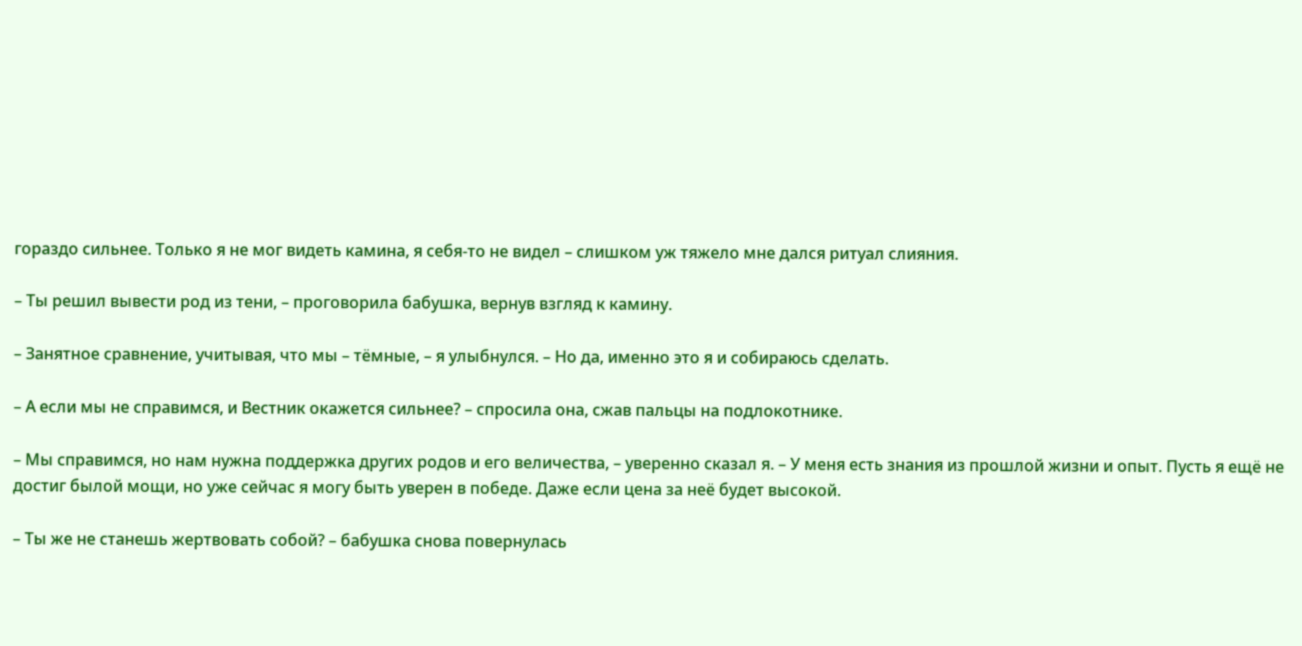гораздо сильнее. Только я не мог видеть камина, я себя-то не видел – слишком уж тяжело мне дался ритуал слияния.

– Ты решил вывести род из тени, – проговорила бабушка, вернув взгляд к камину.

– Занятное сравнение, учитывая, что мы – тёмные, – я улыбнулся. – Но да, именно это я и собираюсь сделать.

– А если мы не справимся, и Вестник окажется сильнее? – спросила она, сжав пальцы на подлокотнике.

– Мы справимся, но нам нужна поддержка других родов и его величества, – уверенно сказал я. – У меня есть знания из прошлой жизни и опыт. Пусть я ещё не достиг былой мощи, но уже сейчас я могу быть уверен в победе. Даже если цена за неё будет высокой.

– Ты же не станешь жертвовать собой? – бабушка снова повернулась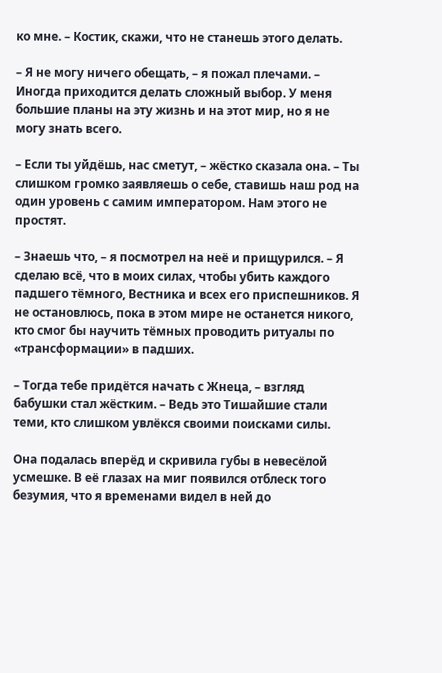ко мне. – Костик, скажи, что не станешь этого делать.

– Я не могу ничего обещать, – я пожал плечами. – Иногда приходится делать сложный выбор. У меня большие планы на эту жизнь и на этот мир, но я не могу знать всего.

– Если ты уйдёшь, нас сметут, – жёстко сказала она. – Ты слишком громко заявляешь о себе, ставишь наш род на один уровень с самим императором. Нам этого не простят.

– Знаешь что, – я посмотрел на неё и прищурился. – Я сделаю всё, что в моих силах, чтобы убить каждого падшего тёмного, Вестника и всех его приспешников. Я не остановлюсь, пока в этом мире не останется никого, кто смог бы научить тёмных проводить ритуалы по «трансформации» в падших.

– Тогда тебе придётся начать с Жнеца, – взгляд бабушки стал жёстким. – Ведь это Тишайшие стали теми, кто слишком увлёкся своими поисками силы.

Она подалась вперёд и скривила губы в невесёлой усмешке. В её глазах на миг появился отблеск того безумия, что я временами видел в ней до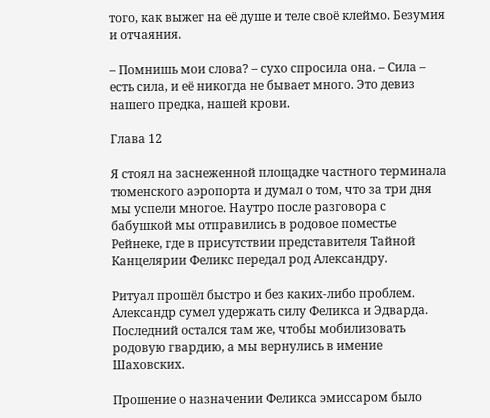того, как выжег на её душе и теле своё клеймо. Безумия и отчаяния.

– Помнишь мои слова? – сухо спросила она. – Сила – есть сила, и её никогда не бывает много. Это девиз нашего предка, нашей крови.

Глава 12

Я стоял на заснеженной площадке частного терминала тюменского аэропорта и думал о том, что за три дня мы успели многое. Наутро после разговора с бабушкой мы отправились в родовое поместье Рейнеке, где в присутствии представителя Тайной Канцелярии Феликс передал род Александру.

Ритуал прошёл быстро и без каких-либо проблем. Александр сумел удержать силу Феликса и Эдварда. Последний остался там же, чтобы мобилизовать родовую гвардию, а мы вернулись в имение Шаховских.

Прошение о назначении Феликса эмиссаром было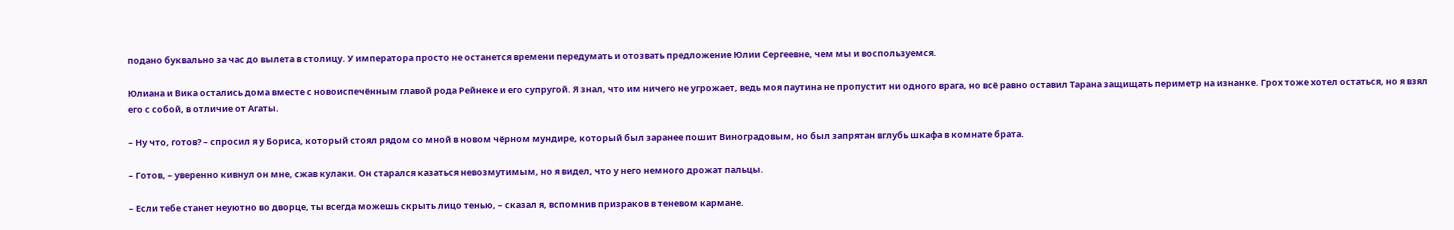подано буквально за час до вылета в столицу. У императора просто не останется времени передумать и отозвать предложение Юлии Сергеевне, чем мы и воспользуемся.

Юлиана и Вика остались дома вместе с новоиспечённым главой рода Рейнеке и его супругой. Я знал, что им ничего не угрожает, ведь моя паутина не пропустит ни одного врага, но всё равно оставил Тарана защищать периметр на изнанке. Грох тоже хотел остаться, но я взял его с собой, в отличие от Агаты.

– Ну что, готов? – спросил я у Бориса, который стоял рядом со мной в новом чёрном мундире, который был заранее пошит Виноградовым, но был запрятан вглубь шкафа в комнате брата.

– Готов, – уверенно кивнул он мне, сжав кулаки. Он старался казаться невозмутимым, но я видел, что у него немного дрожат пальцы.

– Если тебе станет неуютно во дворце, ты всегда можешь скрыть лицо тенью, – сказал я, вспомнив призраков в теневом кармане.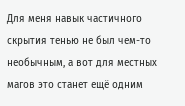Для меня навык частичного скрытия тенью не был чем-то необычным, а вот для местных магов это станет ещё одним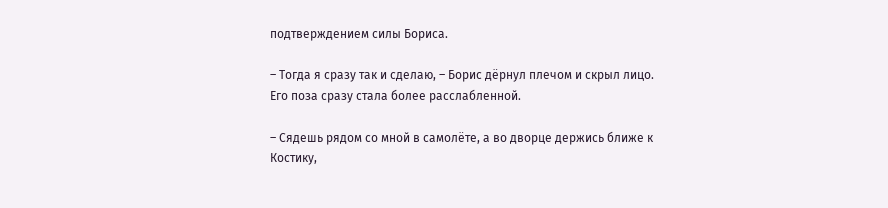подтверждением силы Бориса.

– Тогда я сразу так и сделаю, – Борис дёрнул плечом и скрыл лицо. Его поза сразу стала более расслабленной.

– Сядешь рядом со мной в самолёте, а во дворце держись ближе к Костику,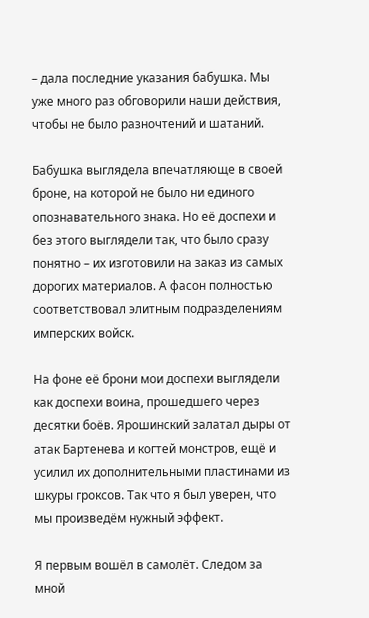– дала последние указания бабушка. Мы уже много раз обговорили наши действия, чтобы не было разночтений и шатаний.

Бабушка выглядела впечатляюще в своей броне, на которой не было ни единого опознавательного знака. Но её доспехи и без этого выглядели так, что было сразу понятно – их изготовили на заказ из самых дорогих материалов. А фасон полностью соответствовал элитным подразделениям имперских войск.

На фоне её брони мои доспехи выглядели как доспехи воина, прошедшего через десятки боёв. Ярошинский залатал дыры от атак Бартенева и когтей монстров, ещё и усилил их дополнительными пластинами из шкуры гроксов. Так что я был уверен, что мы произведём нужный эффект.

Я первым вошёл в самолёт. Следом за мной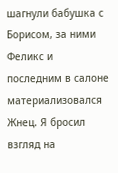шагнули бабушка с Борисом, за ними Феликс и последним в салоне материализовался Жнец. Я бросил взгляд на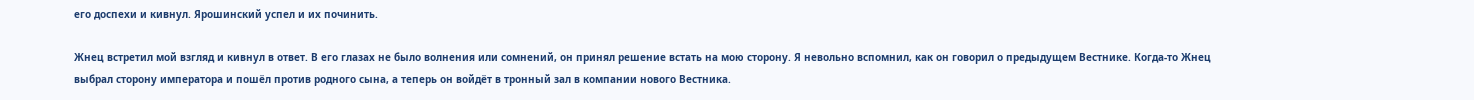его доспехи и кивнул. Ярошинский успел и их починить.

Жнец встретил мой взгляд и кивнул в ответ. В его глазах не было волнения или сомнений, он принял решение встать на мою сторону. Я невольно вспомнил, как он говорил о предыдущем Вестнике. Когда-то Жнец выбрал сторону императора и пошёл против родного сына, а теперь он войдёт в тронный зал в компании нового Вестника.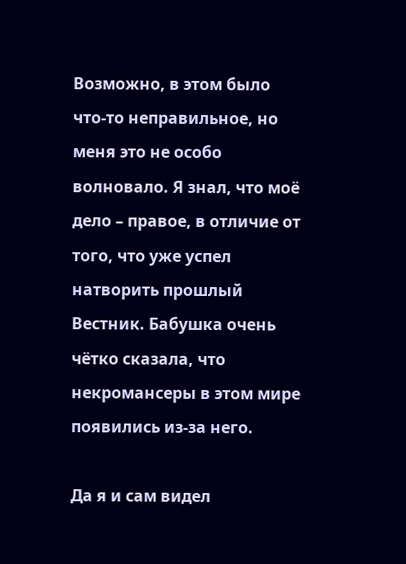Возможно, в этом было что-то неправильное, но меня это не особо волновало. Я знал, что моё дело – правое, в отличие от того, что уже успел натворить прошлый Вестник. Бабушка очень чётко сказала, что некромансеры в этом мире появились из-за него.

Да я и сам видел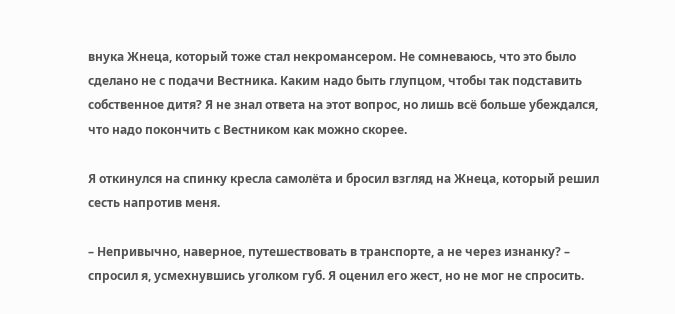внука Жнеца, который тоже стал некромансером. Не сомневаюсь, что это было сделано не с подачи Вестника. Каким надо быть глупцом, чтобы так подставить собственное дитя? Я не знал ответа на этот вопрос, но лишь всё больше убеждался, что надо покончить с Вестником как можно скорее.

Я откинулся на спинку кресла самолёта и бросил взгляд на Жнеца, который решил сесть напротив меня.

– Непривычно, наверное, путешествовать в транспорте, а не через изнанку? – спросил я, усмехнувшись уголком губ. Я оценил его жест, но не мог не спросить.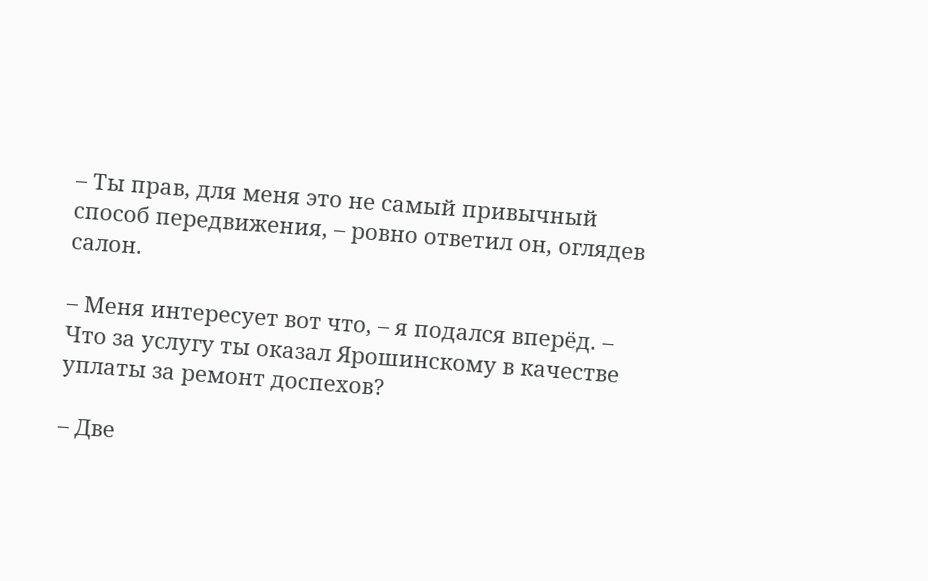– Ты прав, для меня это не самый привычный способ передвижения, – ровно ответил он, оглядев салон.

– Меня интересует вот что, – я подался вперёд. – Что за услугу ты оказал Ярошинскому в качестве уплаты за ремонт доспехов?

– Две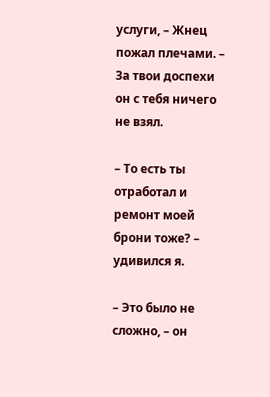услуги, – Жнец пожал плечами. – За твои доспехи он с тебя ничего не взял.

– То есть ты отработал и ремонт моей брони тоже? – удивился я.

– Это было не сложно, – он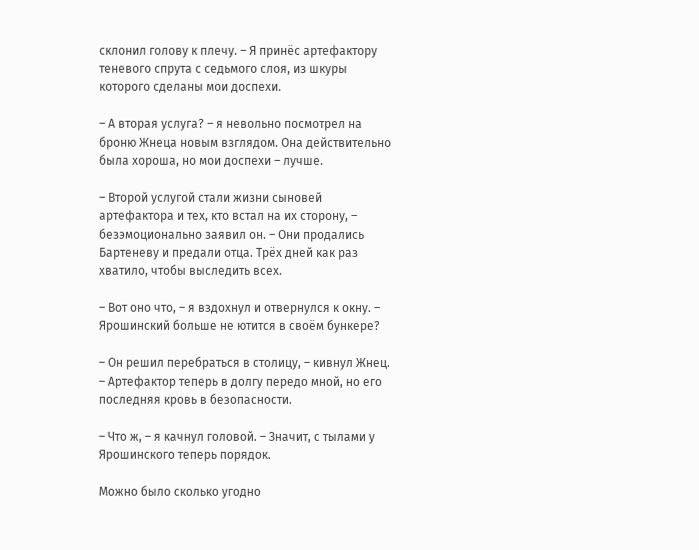склонил голову к плечу. – Я принёс артефактору теневого спрута с седьмого слоя, из шкуры которого сделаны мои доспехи.

– А вторая услуга? – я невольно посмотрел на броню Жнеца новым взглядом. Она действительно была хороша, но мои доспехи – лучше.

– Второй услугой стали жизни сыновей артефактора и тех, кто встал на их сторону, – безэмоционально заявил он. – Они продались Бартеневу и предали отца. Трёх дней как раз хватило, чтобы выследить всех.

– Вот оно что, – я вздохнул и отвернулся к окну. – Ярошинский больше не ютится в своём бункере?

– Он решил перебраться в столицу, – кивнул Жнец. – Артефактор теперь в долгу передо мной, но его последняя кровь в безопасности.

– Что ж, – я качнул головой. – Значит, с тылами у Ярошинского теперь порядок.

Можно было сколько угодно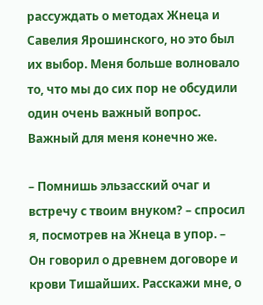рассуждать о методах Жнеца и Савелия Ярошинского, но это был их выбор. Меня больше волновало то, что мы до сих пор не обсудили один очень важный вопрос. Важный для меня конечно же.

– Помнишь эльзасский очаг и встречу с твоим внуком? – спросил я, посмотрев на Жнеца в упор. – Он говорил о древнем договоре и крови Тишайших. Расскажи мне, о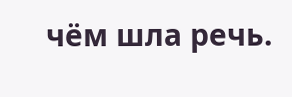чём шла речь.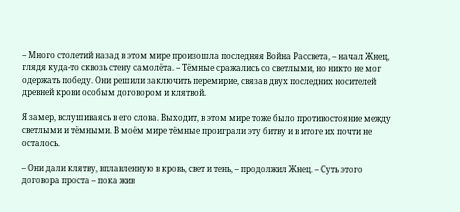– Много столетий назад в этом мире произошла последняя Война Рассвета, – начал Жнец, глядя куда-то сквозь стену самолёта. – Тёмные сражались со светлыми, но никто не мог одержать победу. Они решили заключить перемирие, связав двух последних носителей древней крови особым договором и клятвой.

Я замер, вслушиваясь в его слова. Выходит, в этом мире тоже было противостояние между светлыми и тёмными. В моём мире тёмные проиграли эту битву и в итоге их почти не осталось.

– Они дали клятву, вплавленную в кровь, свет и тень, – продолжил Жнец. – Суть этого договора проста – пока жив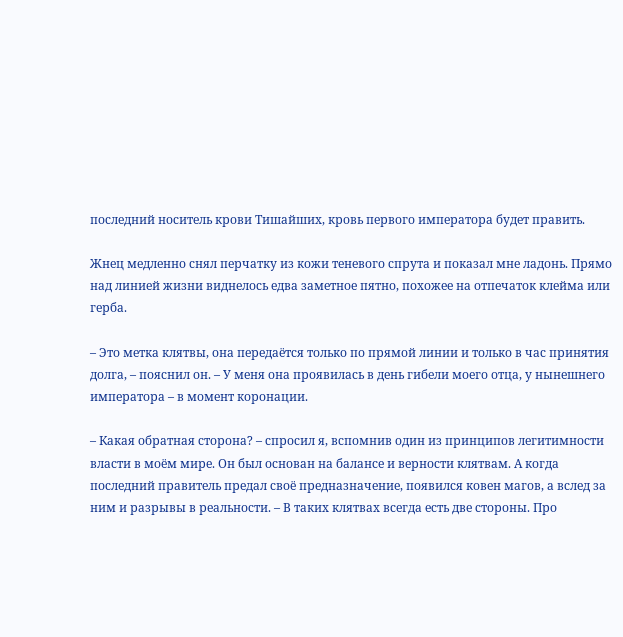последний носитель крови Тишайших, кровь первого императора будет править.

Жнец медленно снял перчатку из кожи теневого спрута и показал мне ладонь. Прямо над линией жизни виднелось едва заметное пятно, похожее на отпечаток клейма или герба.

– Это метка клятвы, она передаётся только по прямой линии и только в час принятия долга, – пояснил он. – У меня она проявилась в день гибели моего отца, у нынешнего императора – в момент коронации.

– Какая обратная сторона? – спросил я, вспомнив один из принципов легитимности власти в моём мире. Он был основан на балансе и верности клятвам. А когда последний правитель предал своё предназначение, появился ковен магов, а вслед за ним и разрывы в реальности. – В таких клятвах всегда есть две стороны. Про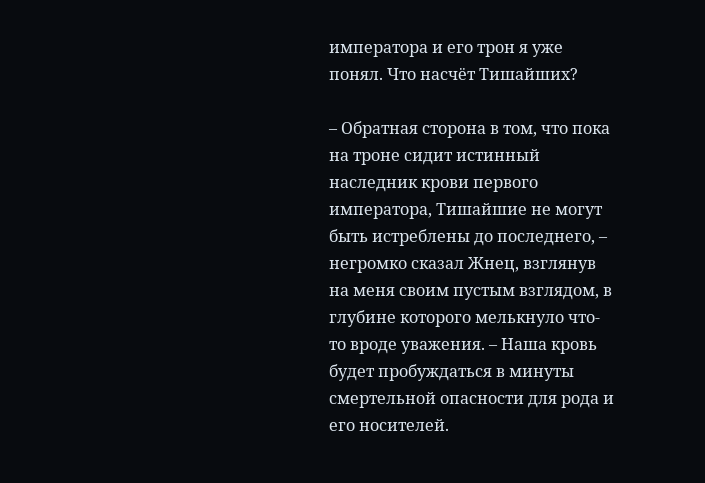императора и его трон я уже понял. Что насчёт Тишайших?

– Обратная сторона в том, что пока на троне сидит истинный наследник крови первого императора, Тишайшие не могут быть истреблены до последнего, – негромко сказал Жнец, взглянув на меня своим пустым взглядом, в глубине которого мелькнуло что-то вроде уважения. – Наша кровь будет пробуждаться в минуты смертельной опасности для рода и его носителей.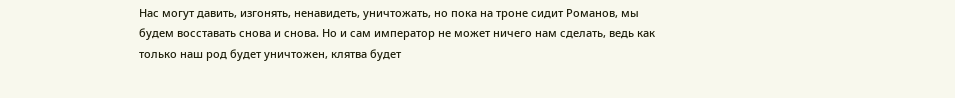Нас могут давить, изгонять, ненавидеть, уничтожать, но пока на троне сидит Романов, мы будем восставать снова и снова. Но и сам император не может ничего нам сделать, ведь как только наш род будет уничтожен, клятва будет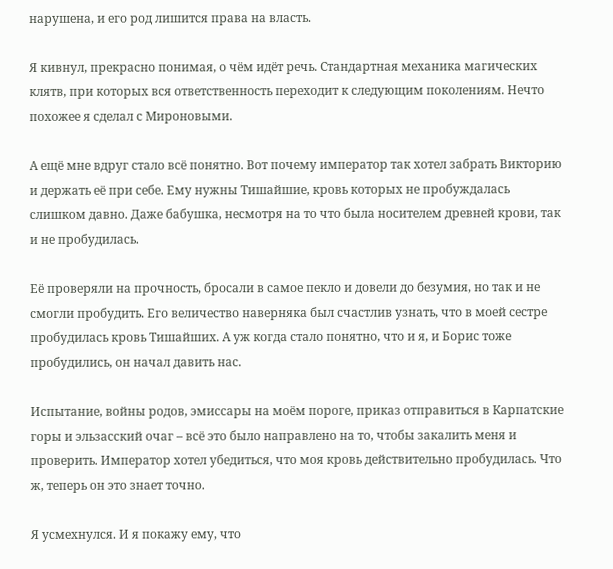нарушена, и его род лишится права на власть.

Я кивнул, прекрасно понимая, о чём идёт речь. Стандартная механика магических клятв, при которых вся ответственность переходит к следующим поколениям. Нечто похожее я сделал с Мироновыми.

А ещё мне вдруг стало всё понятно. Вот почему император так хотел забрать Викторию и держать её при себе. Ему нужны Тишайшие, кровь которых не пробуждалась слишком давно. Даже бабушка, несмотря на то что была носителем древней крови, так и не пробудилась.

Её проверяли на прочность, бросали в самое пекло и довели до безумия, но так и не смогли пробудить. Его величество наверняка был счастлив узнать, что в моей сестре пробудилась кровь Тишайших. А уж когда стало понятно, что и я, и Борис тоже пробудились, он начал давить нас.

Испытание, войны родов, эмиссары на моём пороге, приказ отправиться в Карпатские горы и эльзасский очаг – всё это было направлено на то, чтобы закалить меня и проверить. Император хотел убедиться, что моя кровь действительно пробудилась. Что ж, теперь он это знает точно.

Я усмехнулся. И я покажу ему, что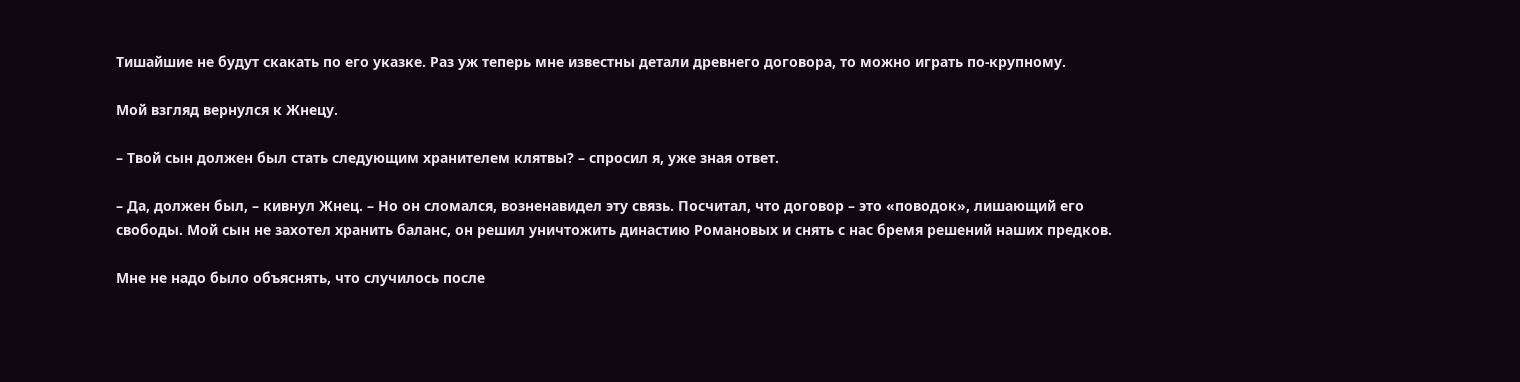Тишайшие не будут скакать по его указке. Раз уж теперь мне известны детали древнего договора, то можно играть по-крупному.

Мой взгляд вернулся к Жнецу.

– Твой сын должен был стать следующим хранителем клятвы? – спросил я, уже зная ответ.

– Да, должен был, – кивнул Жнец. – Но он сломался, возненавидел эту связь. Посчитал, что договор – это «поводок», лишающий его свободы. Мой сын не захотел хранить баланс, он решил уничтожить династию Романовых и снять с нас бремя решений наших предков.

Мне не надо было объяснять, что случилось после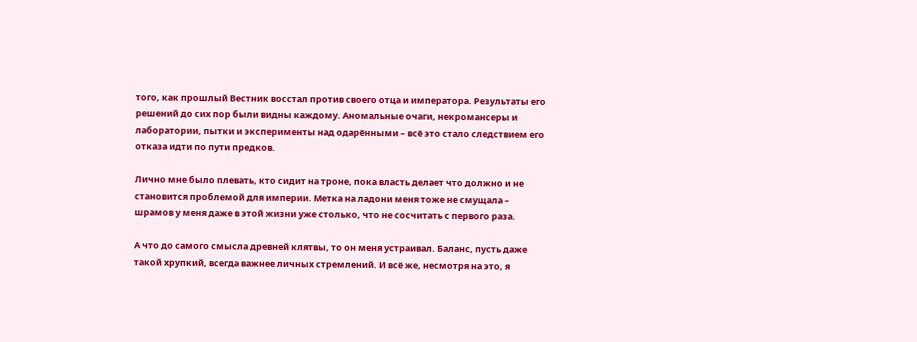того, как прошлый Вестник восстал против своего отца и императора. Результаты его решений до сих пор были видны каждому. Аномальные очаги, некромансеры и лаборатории, пытки и эксперименты над одарёнными – всё это стало следствием его отказа идти по пути предков.

Лично мне было плевать, кто сидит на троне, пока власть делает что должно и не становится проблемой для империи. Метка на ладони меня тоже не смущала – шрамов у меня даже в этой жизни уже столько, что не сосчитать с первого раза.

А что до самого смысла древней клятвы, то он меня устраивал. Баланс, пусть даже такой хрупкий, всегда важнее личных стремлений. И всё же, несмотря на это, я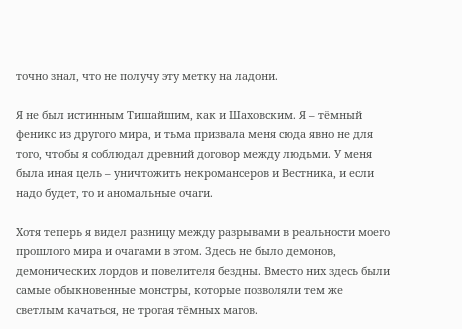точно знал, что не получу эту метку на ладони.

Я не был истинным Тишайшим, как и Шаховским. Я – тёмный феникс из другого мира, и тьма призвала меня сюда явно не для того, чтобы я соблюдал древний договор между людьми. У меня была иная цель – уничтожить некромансеров и Вестника, и если надо будет, то и аномальные очаги.

Хотя теперь я видел разницу между разрывами в реальности моего прошлого мира и очагами в этом. Здесь не было демонов, демонических лордов и повелителя бездны. Вместо них здесь были самые обыкновенные монстры, которые позволяли тем же светлым качаться, не трогая тёмных магов.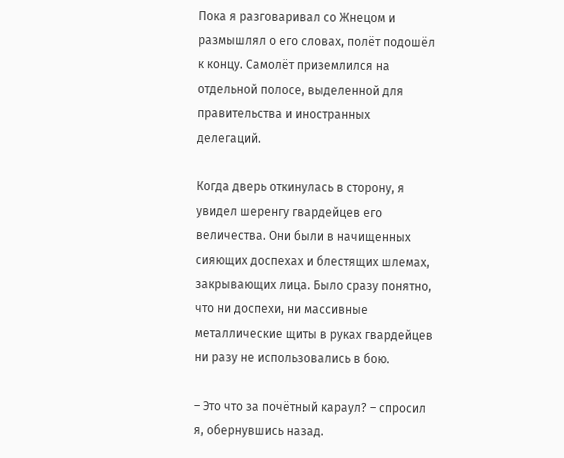Пока я разговаривал со Жнецом и размышлял о его словах, полёт подошёл к концу. Самолёт приземлился на отдельной полосе, выделенной для правительства и иностранных делегаций.

Когда дверь откинулась в сторону, я увидел шеренгу гвардейцев его величества. Они были в начищенных сияющих доспехах и блестящих шлемах, закрывающих лица. Было сразу понятно, что ни доспехи, ни массивные металлические щиты в руках гвардейцев ни разу не использовались в бою.

– Это что за почётный караул? – спросил я, обернувшись назад.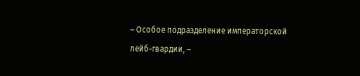– Особое подразделение императорской лейб-гвардии, –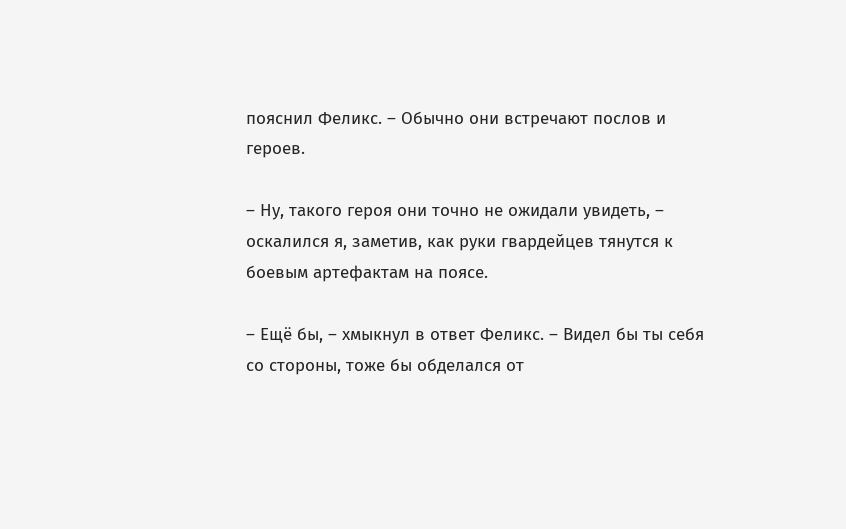пояснил Феликс. – Обычно они встречают послов и героев.

– Ну, такого героя они точно не ожидали увидеть, – оскалился я, заметив, как руки гвардейцев тянутся к боевым артефактам на поясе.

– Ещё бы, – хмыкнул в ответ Феликс. – Видел бы ты себя со стороны, тоже бы обделался от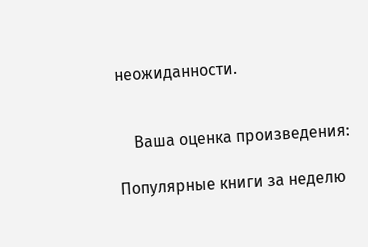неожиданности.


    Ваша оценка произведения:

Популярные книги за неделю